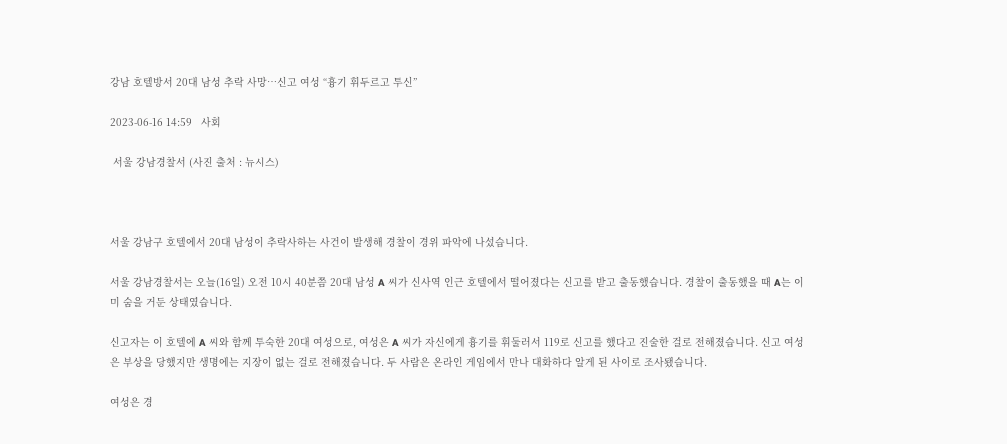강남 호텔방서 20대 남성 추락 사망…신고 여성 “흉기 휘두르고 투신”

2023-06-16 14:59   사회

 서울 강남경찰서 (사진 출처 : 뉴시스)



서울 강남구 호텔에서 20대 남성이 추락사하는 사건이 발생해 경찰이 경위 파악에 나섰습니다.

서울 강남경찰서는 오늘(16일) 오전 10시 40분쯤 20대 남성 A 씨가 신사역 인근 호텔에서 떨어졌다는 신고를 받고 출동했습니다. 경찰이 출동했을 때 A는 이미 숨을 거둔 상태였습니다.

신고자는 이 호텔에 A 씨와 함께 투숙한 20대 여성으로, 여성은 A 씨가 자신에게 흉기를 휘둘러서 119로 신고를 했다고 진술한 걸로 전해졌습니다. 신고 여성은 부상을 당했지만 생명에는 지장이 없는 걸로 전해졌습니다. 두 사람은 온라인 게임에서 만나 대화하다 알게 된 사이로 조사됐습니다.

여성은 경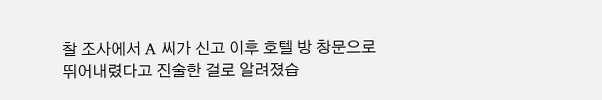찰 조사에서 A 씨가 신고 이후 호텔 방 창문으로 뛰어내렸다고 진술한 걸로 알려졌습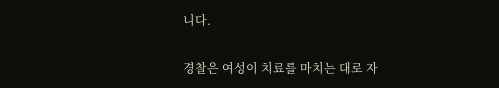니다.

경찰은 여성이 치료를 마치는 대로 자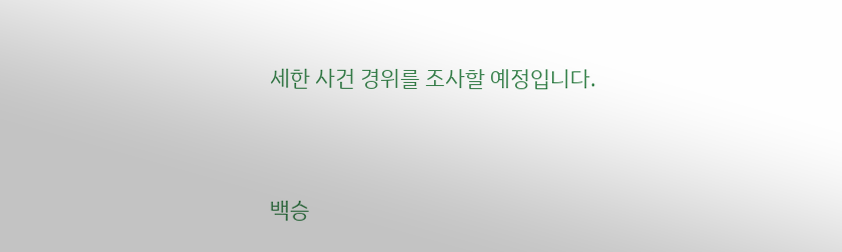세한 사건 경위를 조사할 예정입니다.



백승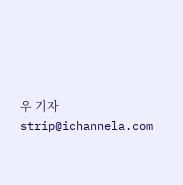우 기자 strip@ichannela.com